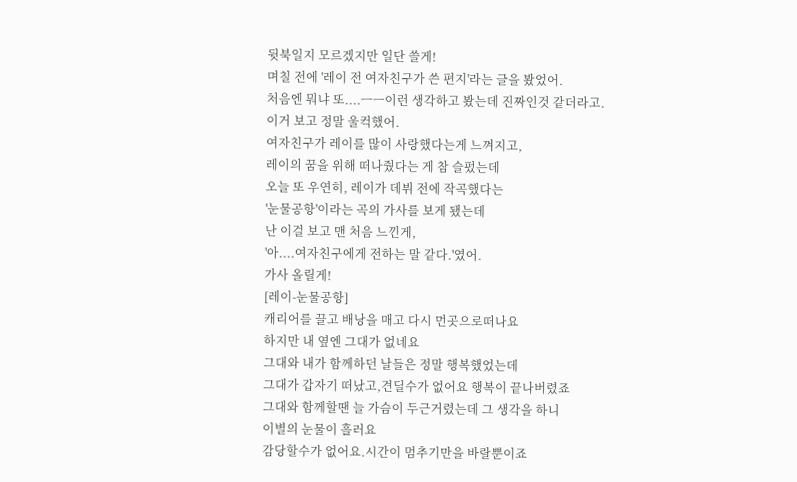뒷북일지 모르겠지만 일단 쓸게!
며칠 전에 '레이 전 여자친구가 쓴 편지'라는 글을 봤었어.
처음엔 뭐냐 또....ㅡㅡ이런 생각하고 봤는데 진짜인것 같더라고.
이거 보고 정말 울컥했어.
여자친구가 레이를 많이 사랑했다는게 느껴지고,
레이의 꿈을 위해 떠나줬다는 게 참 슬펐는데
오늘 또 우연히, 레이가 데뷔 전에 작곡했다는
'눈물공항'이라는 곡의 가사를 보게 됐는데
난 이걸 보고 맨 처음 느낀게,
'아....여자친구에게 전하는 말 같다.'였어.
가사 올릴게!
[레이-눈물공항]
캐리어를 끌고 배낭을 매고 다시 먼곳으로떠나요
하지만 내 옆엔 그대가 없네요
그대와 내가 함께하던 날들은 정말 행복했었는데
그대가 갑자기 떠났고,견딜수가 없어요 행복이 끝나버렸죠
그대와 함께할땐 늘 가슴이 두근거렸는데 그 생각을 하니
이별의 눈물이 흘러요
감당할수가 없어요.시간이 멈추기만을 바랄뿐이죠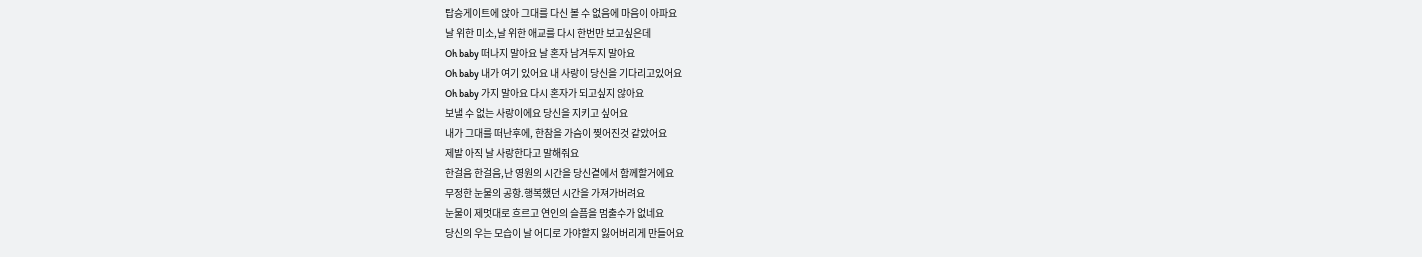탑승게이트에 앉아 그대를 다신 볼 수 없음에 마음이 아파요
날 위한 미소,날 위한 애교를 다시 한번만 보고싶은데
Oh baby 떠나지 말아요 날 혼자 남겨두지 말아요
Oh baby 내가 여기 있어요 내 사랑이 당신을 기다리고있어요
Oh baby 가지 말아요 다시 혼자가 되고싶지 않아요
보낼 수 없는 사랑이에요 당신을 지키고 싶어요
내가 그대를 떠난후에, 한참을 가슴이 찢어진것 같았어요
제발 아직 날 사랑한다고 말해줘요
한걸음 한걸음,난 영원의 시간을 당신곁에서 함께할거에요
무정한 눈물의 공항.행복했던 시간을 가져가버려요
눈물이 제멋대로 흐르고 연인의 슬픔을 멈출수가 없네요
당신의 우는 모습이 날 어디로 가야할지 잃어버리게 만들어요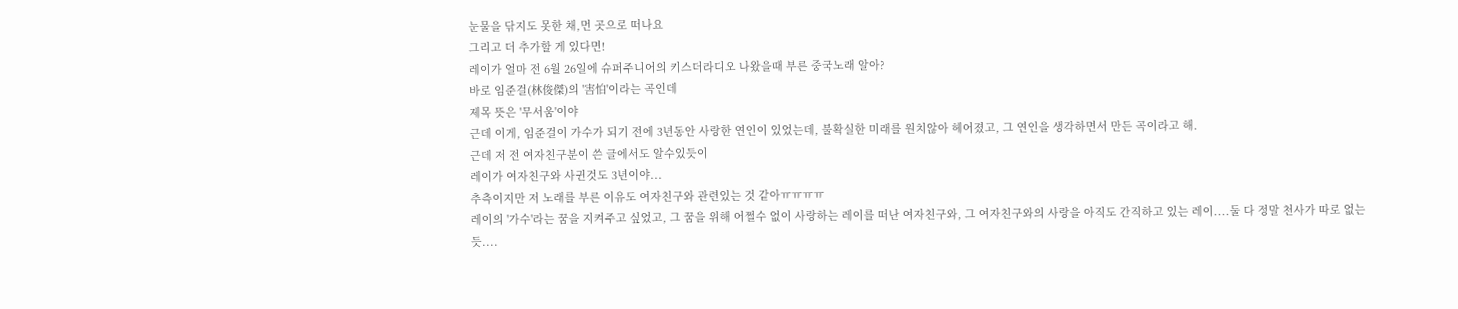눈물을 닦지도 못한 채,먼 곳으로 떠나요
그리고 더 추가할 게 있다면!
레이가 얼마 전 6월 26일에 슈퍼주니어의 키스더라디오 나왔을때 부른 중국노래 알아?
바로 임준걸(林俊傑)의 '害怕'이라는 곡인데
제목 뜻은 '무서움'이야
근데 이게, 임준걸이 가수가 되기 전에 3년동안 사랑한 연인이 있었는데, 불확실한 미래를 원치않아 헤어졌고, 그 연인을 생각하면서 만든 곡이라고 해.
근데 저 전 여자친구분이 쓴 글에서도 알수있듯이
레이가 여자친구와 사귄것도 3년이야...
추측이지만 저 노래를 부른 이유도 여자친구와 관련있는 것 같아ㅠㅠㅠㅠ
레이의 '가수'라는 꿈을 지켜주고 싶었고, 그 꿈을 위해 어쩔수 없이 사랑하는 레이를 떠난 여자친구와, 그 여자친구와의 사랑을 아직도 간직하고 있는 레이....둘 다 정말 천사가 따로 없는듯....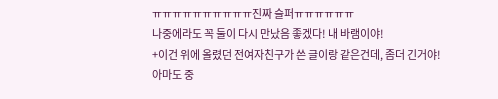ㅠㅠㅠㅠㅠㅠㅠㅠㅠㅠ진짜 슬퍼ㅠㅠㅠㅠㅠㅠ
나중에라도 꼭 둘이 다시 만났음 좋겠다! 내 바램이야!
+이건 위에 올렸던 전여자친구가 쓴 글이랑 같은건데, 좀더 긴거야!
아마도 중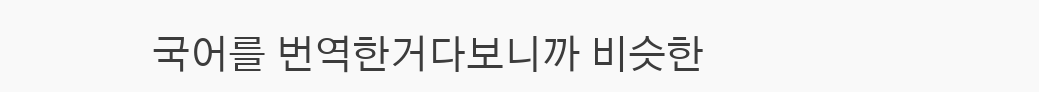국어를 번역한거다보니까 비슷한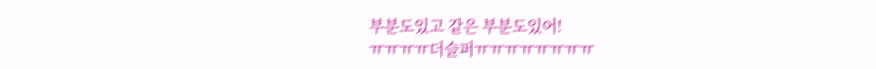부분도있고 같은 부분도있어!
ㅠㅠㅠㅠ더슬퍼ㅠㅠㅠㅠㅠㅠㅠㅠ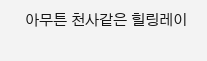아무튼 천사같은 힐링레이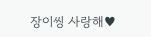장이씽 사랑해♥